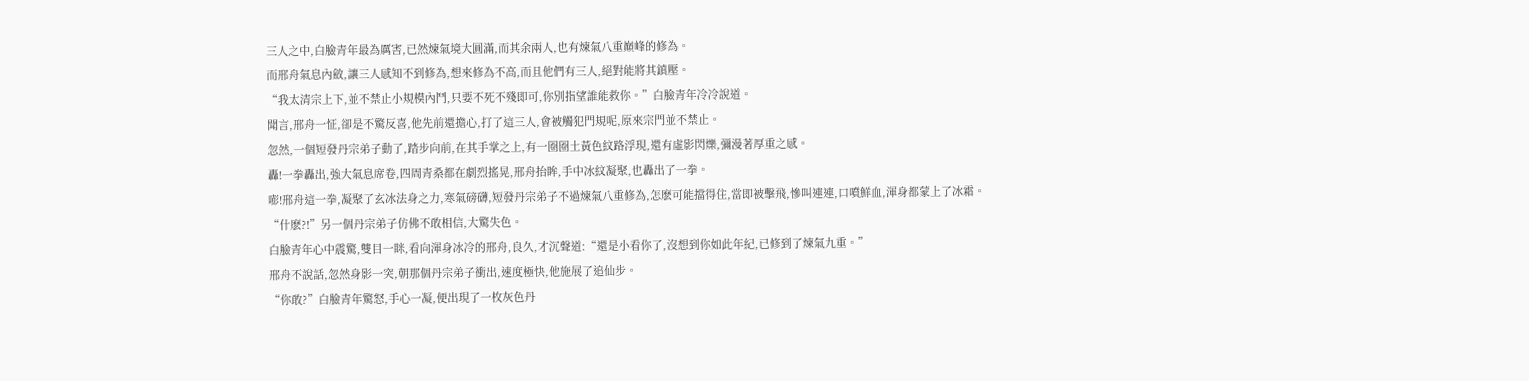三人之中,白臉青年最為厲害,已然煉氣境大圓滿,而其余兩人,也有煉氣八重巔峰的修為。
而邢舟氣息內斂,讓三人感知不到修為,想來修為不高,而且他們有三人,絕對能將其鎮壓。
“我太清宗上下,並不禁止小規模內鬥,只要不死不殘即可,你別指望誰能救你。”白臉青年冷冷說道。
聞言,邢舟一怔,卻是不驚反喜,他先前還擔心,打了這三人,會被觸犯門規呢,原來宗門並不禁止。
忽然,一個短發丹宗弟子動了,踏步向前,在其手掌之上,有一圈圈土黃色紋路浮現,還有虛影閃爍,彌漫著厚重之感。
轟!一拳轟出,強大氣息席卷,四周青桑都在劇烈搖晃,邢舟抬眸,手中冰紋凝聚,也轟出了一拳。
嘭!邢舟這一拳,凝聚了玄冰法身之力,寒氣磅礴,短發丹宗弟子不過煉氣八重修為,怎麽可能擋得住,當即被擊飛,慘叫連連,口噴鮮血,渾身都蒙上了冰霜。
“什麽?!”另一個丹宗弟子仿佛不敢相信,大驚失色。
白臉青年心中震驚,雙目一眯,看向渾身冰冷的邢舟,良久,才沉聲道:“還是小看你了,沒想到你如此年紀,已修到了煉氣九重。”
邢舟不說話,忽然身影一突,朝那個丹宗弟子衝出,速度極快,他施展了追仙步。
“你敢?”白臉青年驚怒,手心一凝,便出現了一枚灰色丹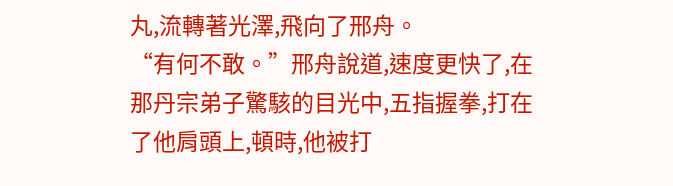丸,流轉著光澤,飛向了邢舟。
“有何不敢。”邢舟說道,速度更快了,在那丹宗弟子驚駭的目光中,五指握拳,打在了他肩頭上,頓時,他被打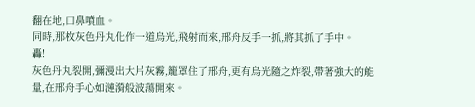翻在地,口鼻噴血。
同時,那枚灰色丹丸化作一道烏光,飛射而來,邢舟反手一抓,將其抓了手中。
轟!
灰色丹丸裂開,彌漫出大片灰霧,籠罩住了邢舟,更有烏光隨之炸裂,帶著強大的能量,在邢舟手心如漣漪般波蕩開來。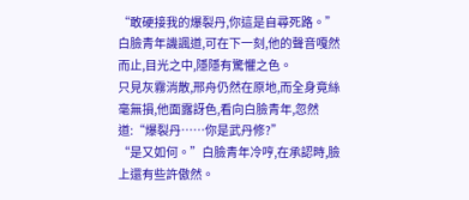“敢硬接我的爆裂丹,你這是自尋死路。”白臉青年譏諷道,可在下一刻,他的聲音嘎然而止,目光之中,隱隱有驚懼之色。
只見灰霧消散,邢舟仍然在原地,而全身竟絲毫無損,他面露訝色,看向白臉青年,忽然道:“爆裂丹……你是武丹修?”
“是又如何。”白臉青年冷哼,在承認時,臉上還有些許傲然。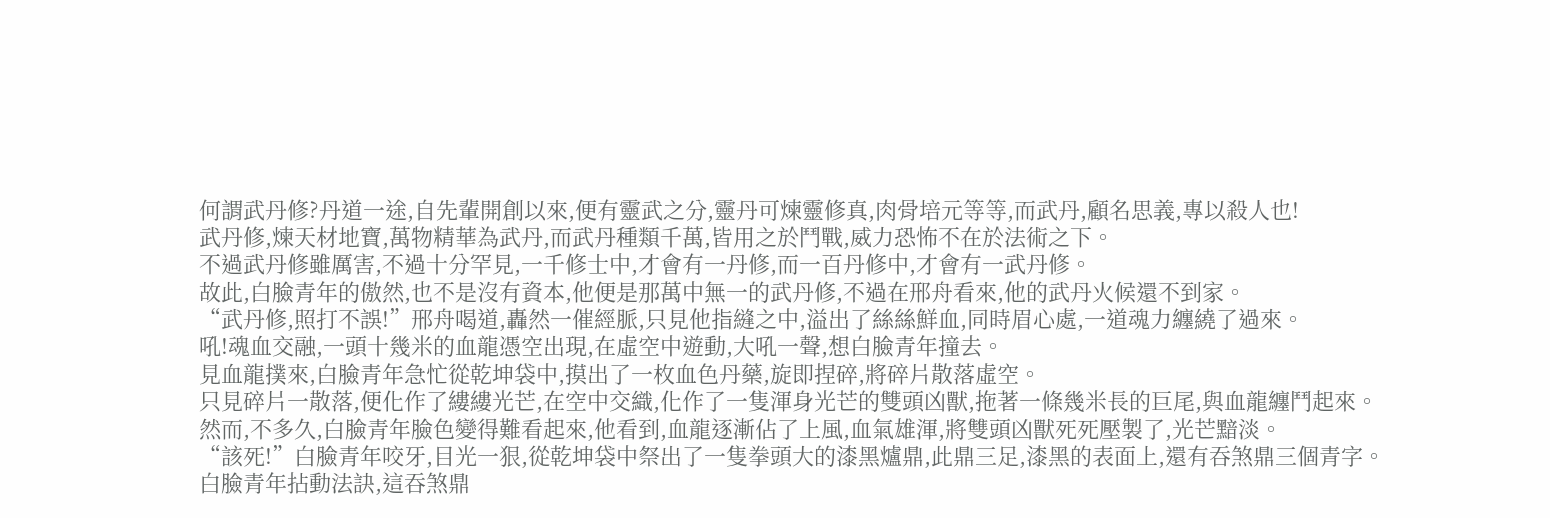何謂武丹修?丹道一途,自先輩開創以來,便有靈武之分,靈丹可煉靈修真,肉骨培元等等,而武丹,顧名思義,專以殺人也!
武丹修,煉天材地寶,萬物精華為武丹,而武丹種類千萬,皆用之於鬥戰,威力恐怖不在於法術之下。
不過武丹修雖厲害,不過十分罕見,一千修士中,才會有一丹修,而一百丹修中,才會有一武丹修。
故此,白臉青年的傲然,也不是沒有資本,他便是那萬中無一的武丹修,不過在邢舟看來,他的武丹火候還不到家。
“武丹修,照打不誤!”邢舟喝道,轟然一催經脈,只見他指縫之中,溢出了絲絲鮮血,同時眉心處,一道魂力纏繞了過來。
吼!魂血交融,一頭十幾米的血龍憑空出現,在虛空中遊動,大吼一聲,想白臉青年撞去。
見血龍撲來,白臉青年急忙從乾坤袋中,摸出了一枚血色丹藥,旋即捏碎,將碎片散落虛空。
只見碎片一散落,便化作了縷縷光芒,在空中交織,化作了一隻渾身光芒的雙頭凶獸,拖著一條幾米長的巨尾,與血龍纏鬥起來。
然而,不多久,白臉青年臉色變得難看起來,他看到,血龍逐漸佔了上風,血氣雄渾,將雙頭凶獸死死壓製了,光芒黯淡。
“該死!”白臉青年咬牙,目光一狠,從乾坤袋中祭出了一隻拳頭大的漆黑爐鼎,此鼎三足,漆黑的表面上,還有吞煞鼎三個青字。
白臉青年拈動法訣,這吞煞鼎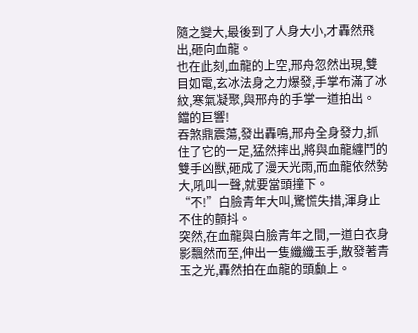隨之變大,最後到了人身大小,才轟然飛出,砸向血龍。
也在此刻,血龍的上空,邢舟忽然出現,雙目如電,玄冰法身之力爆發,手掌布滿了冰紋,寒氣凝聚,與邢舟的手掌一道拍出。
鐺的巨響!
吞煞鼎震蕩,發出轟鳴,邢舟全身發力,抓住了它的一足,猛然摔出,將與血龍纏鬥的雙手凶獸,砸成了漫天光雨,而血龍依然勢大,吼叫一聲,就要當頭撞下。
“不!”白臉青年大叫,驚慌失措,渾身止不住的顫抖。
突然,在血龍與白臉青年之間,一道白衣身影飄然而至,伸出一隻纖纖玉手,散發著青玉之光,轟然拍在血龍的頭顱上。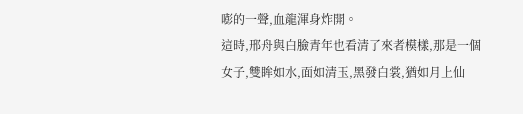嘭的一聲,血龍渾身炸開。
這時,邢舟與白臉青年也看清了來者模樣,那是一個女子,雙眸如水,面如清玉,黑發白裳,猶如月上仙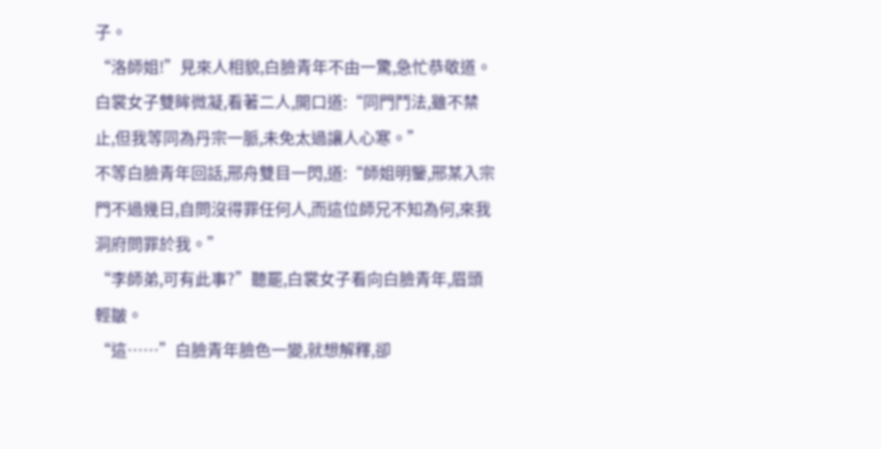子。
“洛師姐!”見來人相貌,白臉青年不由一驚,急忙恭敬道。
白裳女子雙眸微凝,看著二人,開口道:“同門鬥法,雖不禁止,但我等同為丹宗一脈,未免太過讓人心寒。”
不等白臉青年回話,邢舟雙目一閃,道:“師姐明鑒,邢某入宗門不過幾日,自問沒得罪任何人,而這位師兄不知為何,來我洞府問罪於我。”
“李師弟,可有此事?”聽罷,白裳女子看向白臉青年,眉頭輕皺。
“這……”白臉青年臉色一變,就想解釋,卻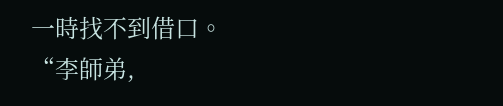一時找不到借口。
“李師弟,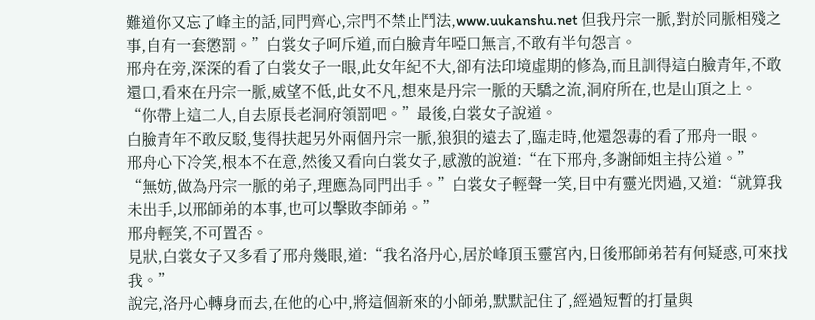難道你又忘了峰主的話,同門齊心,宗門不禁止鬥法,www.uukanshu.net 但我丹宗一脈,對於同脈相殘之事,自有一套懲罰。”白裳女子呵斥道,而白臉青年啞口無言,不敢有半句怨言。
邢舟在旁,深深的看了白裳女子一眼,此女年紀不大,卻有法印境虛期的修為,而且訓得這白臉青年,不敢還口,看來在丹宗一脈,威望不低,此女不凡,想來是丹宗一脈的天驕之流,洞府所在,也是山頂之上。
“你帶上這二人,自去原長老洞府領罰吧。”最後,白裳女子說道。
白臉青年不敢反駁,隻得扶起另外兩個丹宗一脈,狼狽的遠去了,臨走時,他還怨毒的看了邢舟一眼。
邢舟心下冷笑,根本不在意,然後又看向白裳女子,感激的說道:“在下邢舟,多謝師姐主持公道。”
“無妨,做為丹宗一脈的弟子,理應為同門出手。”白裳女子輕聲一笑,目中有靈光閃過,又道:“就算我未出手,以邢師弟的本事,也可以擊敗李師弟。”
邢舟輕笑,不可置否。
見狀,白裳女子又多看了邢舟幾眼,道:“我名洛丹心,居於峰頂玉靈宮內,日後邢師弟若有何疑惑,可來找我。”
說完,洛丹心轉身而去,在他的心中,將這個新來的小師弟,默默記住了,經過短暫的打量與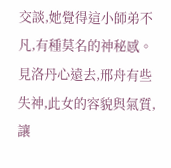交談,她覺得這小師弟不凡,有種莫名的神秘感。
見洛丹心遠去,邢舟有些失神,此女的容貌與氣質,讓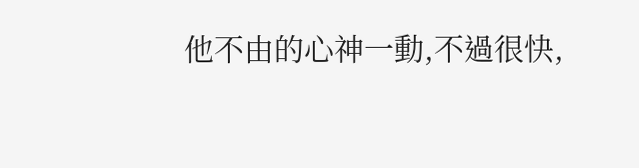他不由的心神一動,不過很快,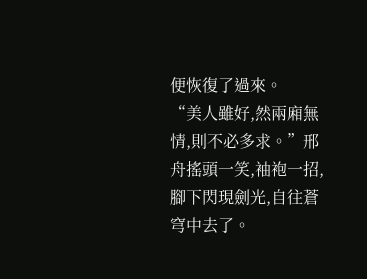便恢復了過來。
“美人雖好,然兩廂無情,則不必多求。”邢舟搖頭一笑,袖袍一招,腳下閃現劍光,自往蒼穹中去了。